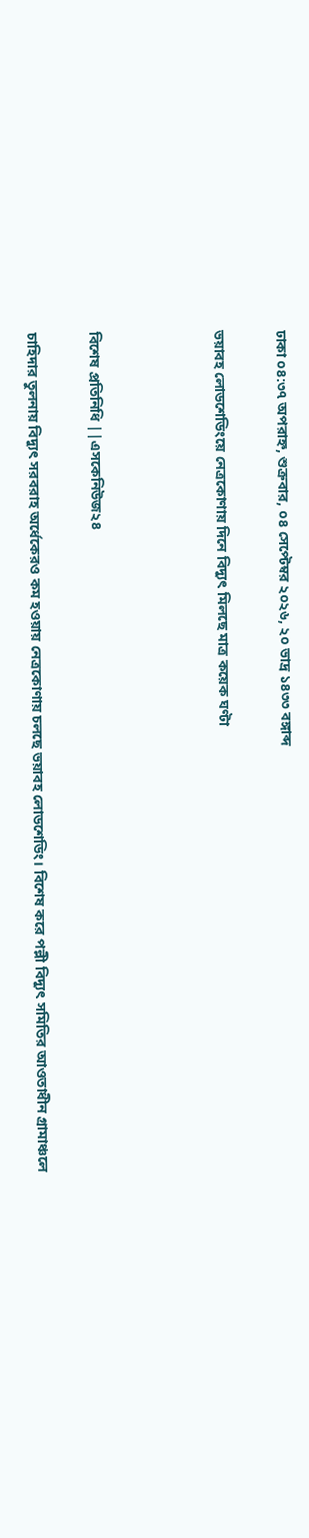ঢাকা ০৪:৩৭ অপরাহ্ন, শুক্রবার, ০৪ সেপ্টেম্বর ২০২৬, ২০ ভাদ্র ১৪৩৩ বঙ্গাব্দ

ভয়াবহ লোডশেডিংয়ে নেত্রকোণায় দিনে বিদ্যুৎ মিলছে মাত্র কয়েক ঘণ্টা



বিশেষ প্রতিনিধি ||এসকেনিউজ২৪

চাহিদার তুলনায় বিদ্যুৎ সরবরাহ অর্ধেকেরও কম হওয়ায় নেত্রকোণায় চলছে ভয়াবহ লোডশেডিং। বিশেষ করে পল্লী বিদ্যুৎ সমিতির আওতাধীন গ্রামাঞ্চলে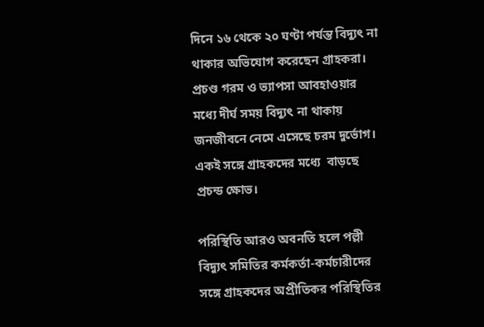দিনে ১৬ থেকে ২০ ঘণ্টা পর্যন্ত বিদ্যুৎ না থাকার অভিযোগ করেছেন গ্রাহকরা। প্রচণ্ড গরম ও ভ্যাপসা আবহাওয়ার মধ্যে দীর্ঘ সময় বিদ্যুৎ না থাকায় জনজীবনে নেমে এসেছে চরম দুর্ভোগ। একই সঙ্গে গ্রাহকদের মধ্যে  বাড়ছে প্রচন্ড ক্ষোভ।

পরিস্থিতি আরও অবনতি হলে পল্লী বিদ্যুৎ সমিতির কর্মকর্তা-কর্মচারীদের সঙ্গে গ্রাহকদের অপ্রীতিকর পরিস্থিতির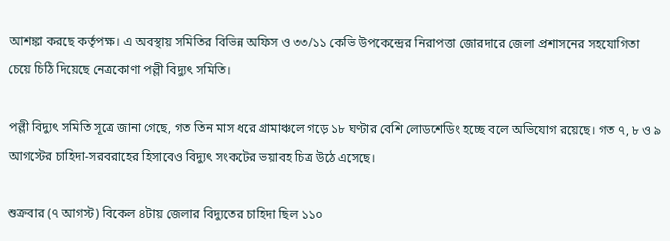আশঙ্কা করছে কর্তৃপক্ষ। এ অবস্থায় সমিতির বিভিন্ন অফিস ও ৩৩/১১ কেভি উপকেন্দ্রের নিরাপত্তা জোরদারে জেলা প্রশাসনের সহযোগিতা চেয়ে চিঠি দিয়েছে নেত্রকোণা পল্লী বিদ্যুৎ সমিতি।

পল্লী বিদ্যুৎ সমিতি সূত্রে জানা গেছে, গত তিন মাস ধরে গ্রামাঞ্চলে গড়ে ১৮ ঘণ্টার বেশি লোডশেডিং হচ্ছে বলে অভিযোগ রয়েছে। গত ৭, ৮ ও ৯ আগস্টের চাহিদা-সরবরাহের হিসাবেও বিদ্যুৎ সংকটের ভয়াবহ চিত্র উঠে এসেছে।

শুক্রবার (৭ আগস্ট) বিকেল ৪টায় জেলার বিদ্যুতের চাহিদা ছিল ১১০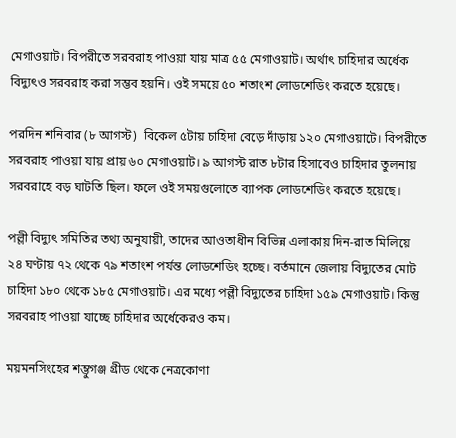মেগাওয়াট। বিপরীতে সরবরাহ পাওয়া যায় মাত্র ৫৫ মেগাওয়াট। অর্থাৎ চাহিদার অর্ধেক বিদ্যুৎও সরবরাহ করা সম্ভব হয়নি। ওই সময়ে ৫০ শতাংশ লোডশেডিং করতে হয়েছে।

পরদিন শনিবার (৮ আগস্ট)  বিকেল ৫টায় চাহিদা বেড়ে দাঁড়ায় ১২০ মেগাওয়াটে। বিপরীতে সরবরাহ পাওয়া যায় প্রায় ৬০ মেগাওয়াট। ৯ আগস্ট রাত ৮টার হিসাবেও চাহিদার তুলনায় সরবরাহে বড় ঘাটতি ছিল। ফলে ওই সময়গুলোতে ব্যাপক লোডশেডিং করতে হয়েছে।

পল্লী বিদ্যুৎ সমিতির তথ্য অনুযায়ী, তাদের আওতাধীন বিভিন্ন এলাকায় দিন-রাত মিলিয়ে ২৪ ঘণ্টায় ৭২ থেকে ৭৯ শতাংশ পর্যন্ত লোডশেডিং হচ্ছে। বর্তমানে জেলায় বিদ্যুতের মোট চাহিদা ১৮০ থেকে ১৮৫ মেগাওয়াট। এর মধ্যে পল্লী বিদ্যুতের চাহিদা ১৫৯ মেগাওয়াট। কিন্তু সরবরাহ পাওয়া যাচ্ছে চাহিদার অর্ধেকেরও কম।

ময়মনসিংহের শম্ভুগঞ্জ গ্রীড থেকে নেত্রকোণা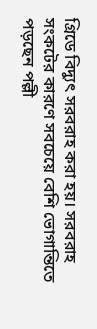গ্রিডে বিদ্যুৎ সরবরাহ করা হয়। সরবরাহ সংকটের কারণে সবচেয়ে বেশি ভোগান্তিতে পড়ছেন পল্লী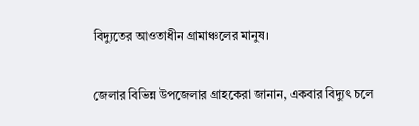বিদ্যুতের আওতাধীন গ্রামাঞ্চলের মানুষ।

জেলার বিভিন্ন উপজেলার গ্রাহকেরা জানান, একবার বিদ্যুৎ চলে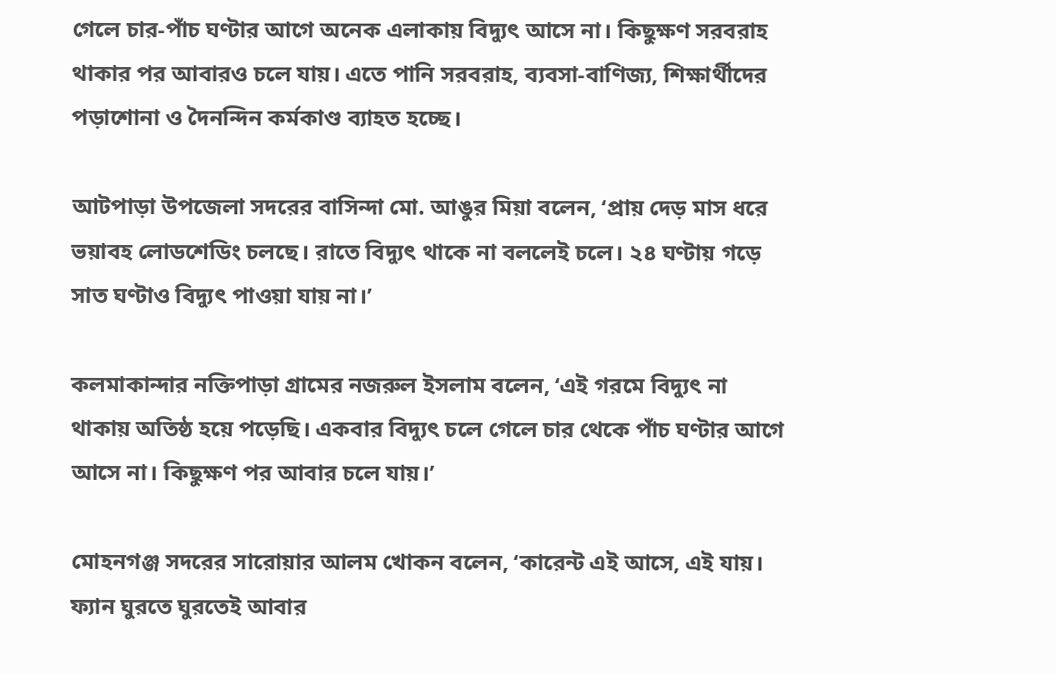গেলে চার-পাঁচ ঘণ্টার আগে অনেক এলাকায় বিদ্যুৎ আসে না। কিছুক্ষণ সরবরাহ থাকার পর আবারও চলে যায়। এতে পানি সরবরাহ, ব্যবসা-বাণিজ্য, শিক্ষার্থীদের পড়াশোনা ও দৈনন্দিন কর্মকাণ্ড ব্যাহত হচ্ছে।

আটপাড়া উপজেলা সদরের বাসিন্দা মো. আঙুর মিয়া বলেন, ‘প্রায় দেড় মাস ধরে ভয়াবহ লোডশেডিং চলছে। রাতে বিদ্যুৎ থাকে না বললেই চলে। ২৪ ঘণ্টায় গড়ে সাত ঘণ্টাও বিদ্যুৎ পাওয়া যায় না।’

কলমাকান্দার নক্তিপাড়া গ্রামের নজরুল ইসলাম বলেন, ‘এই গরমে বিদ্যুৎ না থাকায় অতিষ্ঠ হয়ে পড়েছি। একবার বিদ্যুৎ চলে গেলে চার থেকে পাঁচ ঘণ্টার আগে আসে না। কিছুক্ষণ পর আবার চলে যায়।’

মোহনগঞ্জ সদরের সারোয়ার আলম খোকন বলেন, ‘কারেন্ট এই আসে, এই যায়। ফ্যান ঘুরতে ঘুরতেই আবার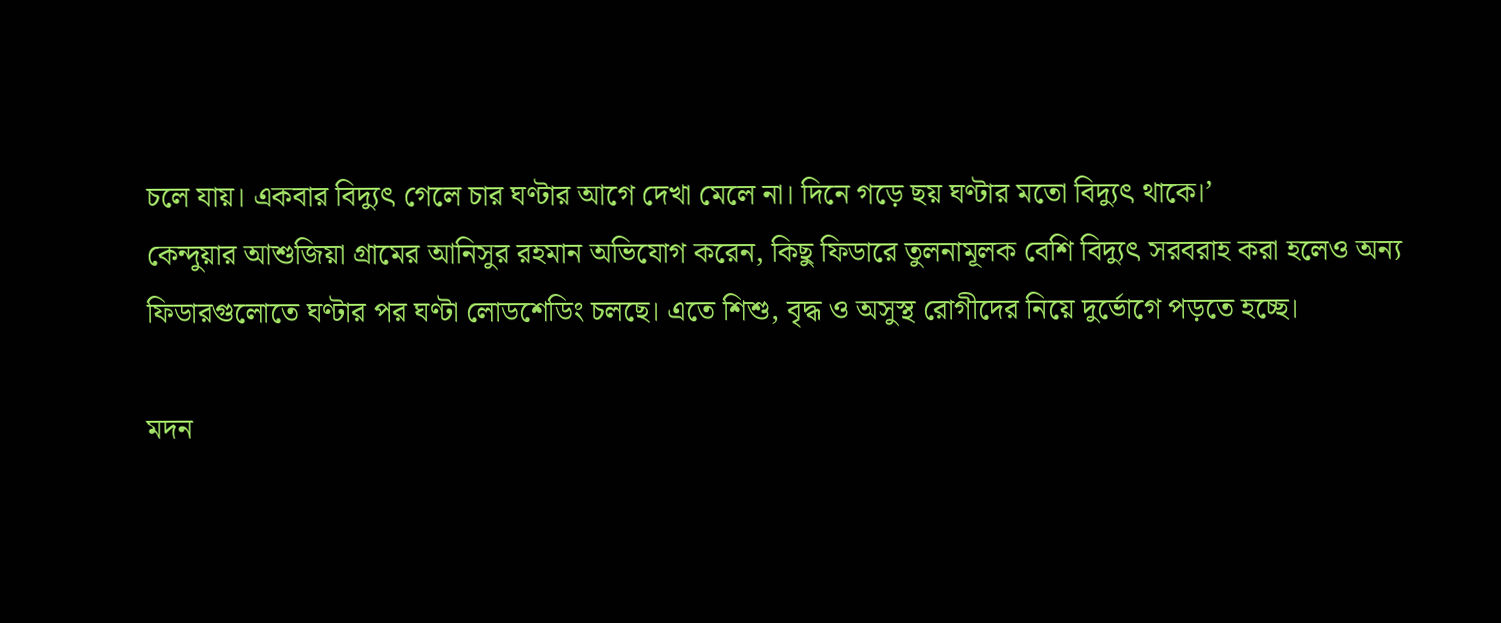চলে যায়। একবার বিদ্যুৎ গেলে চার ঘণ্টার আগে দেখা মেলে না। দিনে গড়ে ছয় ঘণ্টার মতো বিদ্যুৎ থাকে।’
কেন্দুয়ার আশুজিয়া গ্রামের আনিসুর রহমান অভিযোগ করেন, কিছু ফিডারে তুলনামূলক বেশি বিদ্যুৎ সরবরাহ করা হলেও অন্য ফিডারগুলোতে ঘণ্টার পর ঘণ্টা লোডশেডিং চলছে। এতে শিশু, বৃদ্ধ ও অসুস্থ রোগীদের নিয়ে দুর্ভোগে পড়তে হচ্ছে।

মদন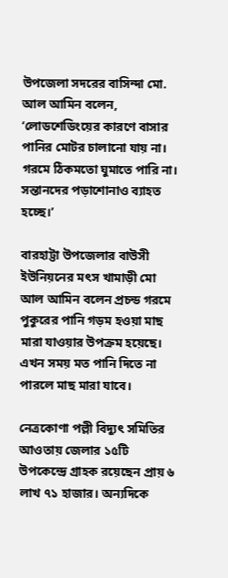উপজেলা সদরের বাসিন্দা মো. আল আমিন বলেন, ‘লোডশেডিংয়ের কারণে বাসার পানির মোটর চালানো যায় না। গরমে ঠিকমতো ঘুমাতে পারি না। সন্তানদের পড়াশোনাও ব্যাহত হচ্ছে।’

বারহাট্টা উপজেলার বাউসী ইউনিয়নের মৎস খামাড়ী মো আল আমিন বলেন প্রচন্ড গরমে পুকুরের পানি গড়ম হওয়া মাছ মারা যাওয়ার উপক্রম হয়েছে। এখন সময় মত পানি দিতে না পারলে মাছ মারা যাবে।

নেত্রকোণা পল্লী বিদ্যুৎ সমিতির আওতায় জেলার ১৫টি উপকেন্দ্রে গ্রাহক রয়েছেন প্রায় ৬ লাখ ৭১ হাজার। অন্যদিকে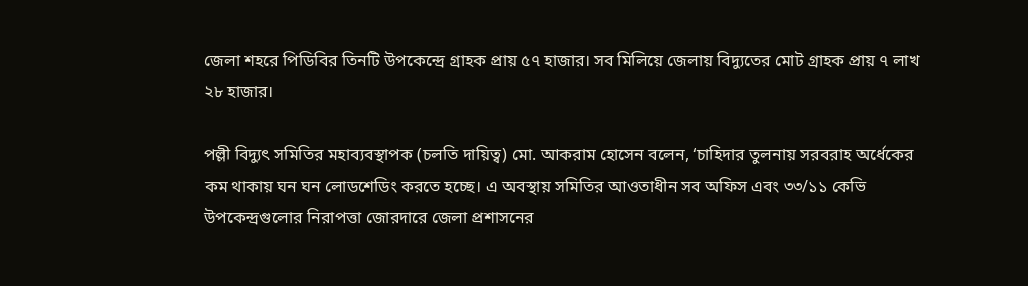জেলা শহরে পিডিবির তিনটি উপকেন্দ্রে গ্রাহক প্রায় ৫৭ হাজার। সব মিলিয়ে জেলায় বিদ্যুতের মোট গ্রাহক প্রায় ৭ লাখ ২৮ হাজার।

পল্লী বিদ্যুৎ সমিতির মহাব্যবস্থাপক (চলতি দায়িত্ব) মো. আকরাম হোসেন বলেন, ‘চাহিদার তুলনায় সরবরাহ অর্ধেকের কম থাকায় ঘন ঘন লোডশেডিং করতে হচ্ছে। এ অবস্থায় সমিতির আওতাধীন সব অফিস এবং ৩৩/১১ কেভি উপকেন্দ্রগুলোর নিরাপত্তা জোরদারে জেলা প্রশাসনের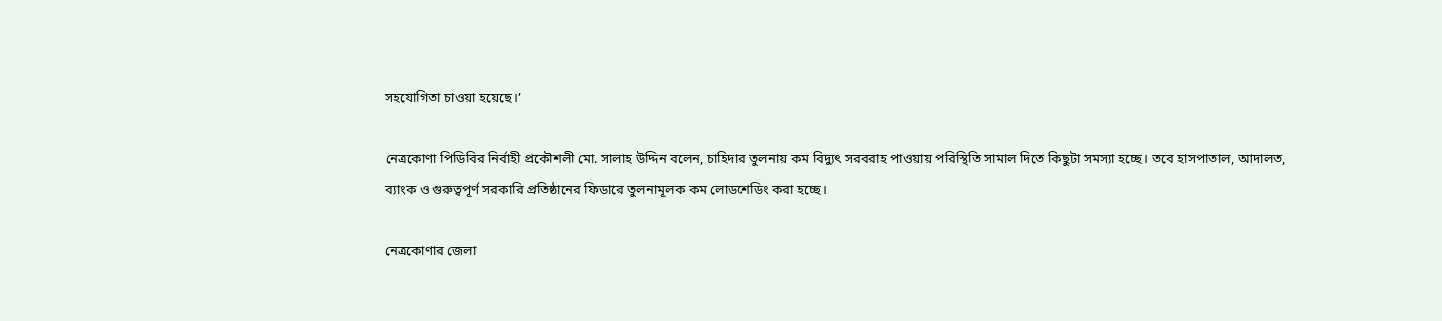সহযোগিতা চাওয়া হয়েছে।’

নেত্রকোণা পিডিবির নির্বাহী প্রকৌশলী মো. সালাহ উদ্দিন বলেন, চাহিদার তুলনায় কম বিদ্যুৎ সরবরাহ পাওয়ায় পরিস্থিতি সামাল দিতে কিছুটা সমস্যা হচ্ছে। তবে হাসপাতাল, আদালত, ব্যাংক ও গুরুত্বপূর্ণ সরকারি প্রতিষ্ঠানের ফিডারে তুলনামূলক কম লোডশেডিং করা হচ্ছে।

নেত্রকোণার জেলা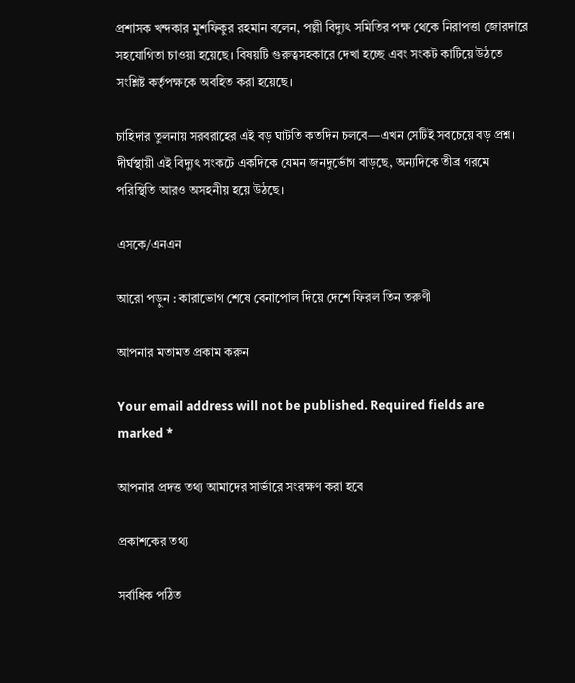প্রশাসক খন্দকার মুশফিকুর রহমান বলেন, পল্লী বিদ্যুৎ সমিতির পক্ষ থেকে নিরাপত্তা জোরদারে সহযোগিতা চাওয়া হয়েছে। বিষয়টি গুরুত্বসহকারে দেখা হচ্ছে এবং সংকট কাটিয়ে উঠতে সংশ্লিষ্ট কর্তৃপক্ষকে অবহিত করা হয়েছে।

চাহিদার তুলনায় সরবরাহের এই বড় ঘাটতি কতদিন চলবে—এখন সেটিই সবচেয়ে বড় প্রশ্ন। দীর্ঘস্থায়ী এই বিদ্যুৎ সংকটে একদিকে যেমন জনদুর্ভোগ বাড়ছে, অন্যদিকে তীব্র গরমে পরিস্থিতি আরও অসহনীয় হয়ে উঠছে।

এসকে/এনএন

আরো পড়ুন : কারাভোগ শেষে বেনাপোল দিয়ে দেশে ফিরল তিন তরুণী

আপনার মতামত প্রকাম করুন

Your email address will not be published. Required fields are marked *

আপনার প্রদত্ত তথ্য আমাদের সার্ভারে সংরক্ষণ করা হবে

প্রকাশকের তথ্য

সর্বাধিক পঠিত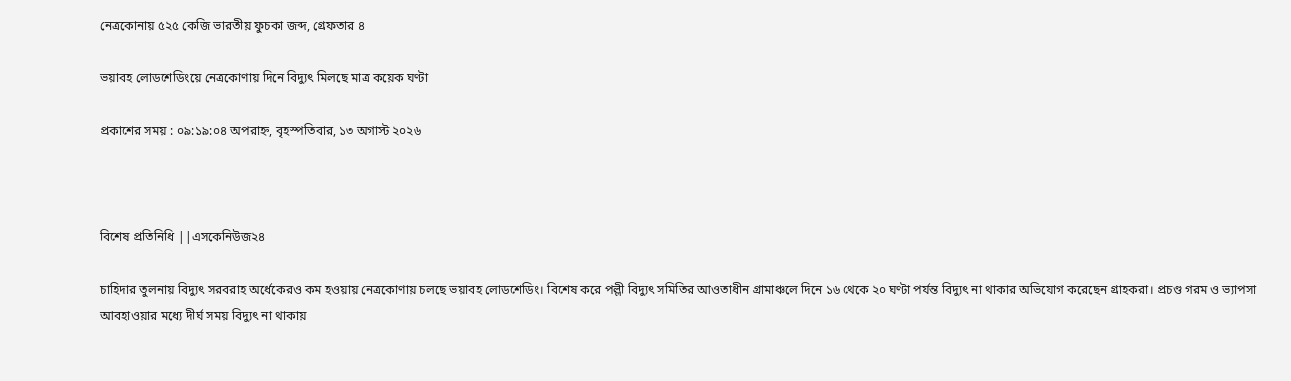নেত্রকোনায় ৫২৫ কেজি ভারতীয় ফুচকা জব্দ, গ্রেফতার ৪

ভয়াবহ লোডশেডিংয়ে নেত্রকোণায় দিনে বিদ্যুৎ মিলছে মাত্র কয়েক ঘণ্টা

প্রকাশের সময় : ০৯:১৯:০৪ অপরাহ্ন, বৃহস্পতিবার, ১৩ অগাস্ট ২০২৬



বিশেষ প্রতিনিধি ||এসকেনিউজ২৪

চাহিদার তুলনায় বিদ্যুৎ সরবরাহ অর্ধেকেরও কম হওয়ায় নেত্রকোণায় চলছে ভয়াবহ লোডশেডিং। বিশেষ করে পল্লী বিদ্যুৎ সমিতির আওতাধীন গ্রামাঞ্চলে দিনে ১৬ থেকে ২০ ঘণ্টা পর্যন্ত বিদ্যুৎ না থাকার অভিযোগ করেছেন গ্রাহকরা। প্রচণ্ড গরম ও ভ্যাপসা আবহাওয়ার মধ্যে দীর্ঘ সময় বিদ্যুৎ না থাকায়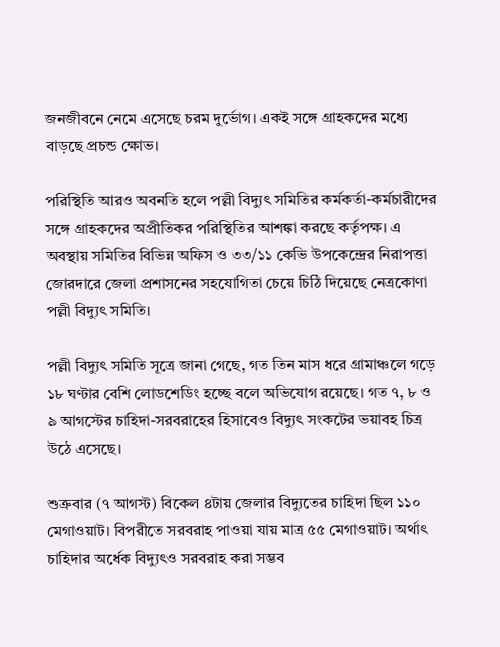জনজীবনে নেমে এসেছে চরম দুর্ভোগ। একই সঙ্গে গ্রাহকদের মধ্যে  বাড়ছে প্রচন্ড ক্ষোভ।

পরিস্থিতি আরও অবনতি হলে পল্লী বিদ্যুৎ সমিতির কর্মকর্তা-কর্মচারীদের সঙ্গে গ্রাহকদের অপ্রীতিকর পরিস্থিতির আশঙ্কা করছে কর্তৃপক্ষ। এ অবস্থায় সমিতির বিভিন্ন অফিস ও ৩৩/১১ কেভি উপকেন্দ্রের নিরাপত্তা জোরদারে জেলা প্রশাসনের সহযোগিতা চেয়ে চিঠি দিয়েছে নেত্রকোণা পল্লী বিদ্যুৎ সমিতি।

পল্লী বিদ্যুৎ সমিতি সূত্রে জানা গেছে, গত তিন মাস ধরে গ্রামাঞ্চলে গড়ে ১৮ ঘণ্টার বেশি লোডশেডিং হচ্ছে বলে অভিযোগ রয়েছে। গত ৭, ৮ ও ৯ আগস্টের চাহিদা-সরবরাহের হিসাবেও বিদ্যুৎ সংকটের ভয়াবহ চিত্র উঠে এসেছে।

শুক্রবার (৭ আগস্ট) বিকেল ৪টায় জেলার বিদ্যুতের চাহিদা ছিল ১১০ মেগাওয়াট। বিপরীতে সরবরাহ পাওয়া যায় মাত্র ৫৫ মেগাওয়াট। অর্থাৎ চাহিদার অর্ধেক বিদ্যুৎও সরবরাহ করা সম্ভব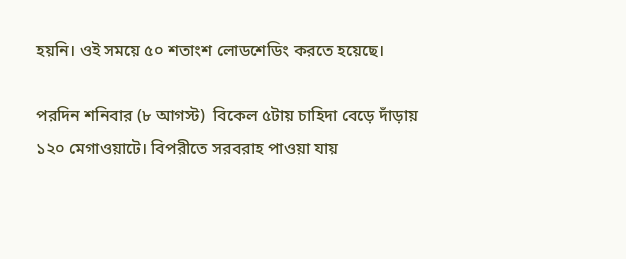হয়নি। ওই সময়ে ৫০ শতাংশ লোডশেডিং করতে হয়েছে।

পরদিন শনিবার (৮ আগস্ট)  বিকেল ৫টায় চাহিদা বেড়ে দাঁড়ায় ১২০ মেগাওয়াটে। বিপরীতে সরবরাহ পাওয়া যায়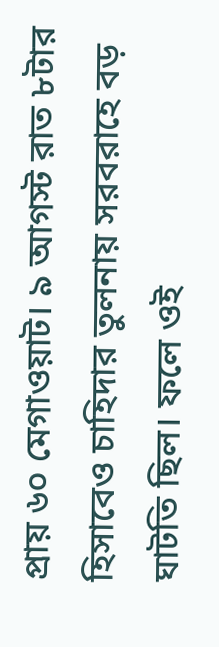প্রায় ৬০ মেগাওয়াট। ৯ আগস্ট রাত ৮টার হিসাবেও চাহিদার তুলনায় সরবরাহে বড় ঘাটতি ছিল। ফলে ওই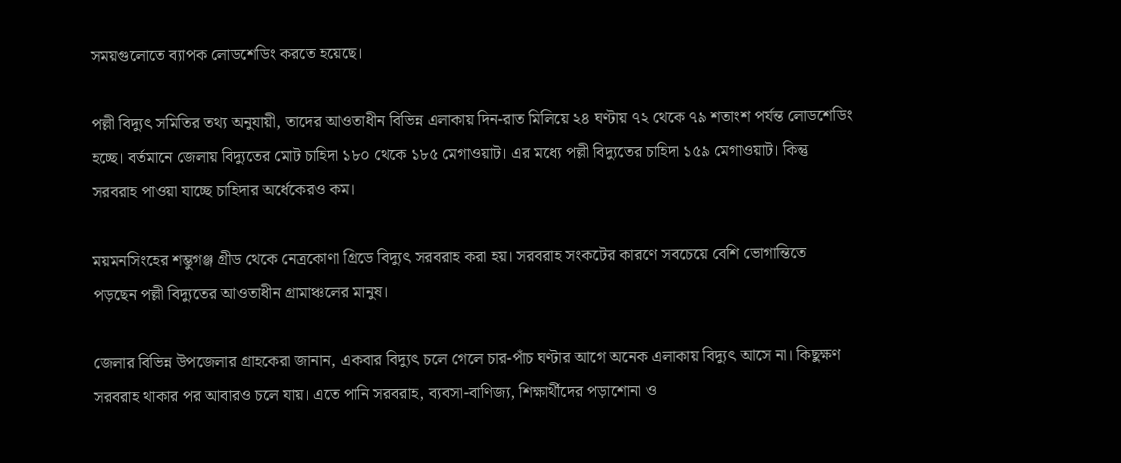সময়গুলোতে ব্যাপক লোডশেডিং করতে হয়েছে।

পল্লী বিদ্যুৎ সমিতির তথ্য অনুযায়ী, তাদের আওতাধীন বিভিন্ন এলাকায় দিন-রাত মিলিয়ে ২৪ ঘণ্টায় ৭২ থেকে ৭৯ শতাংশ পর্যন্ত লোডশেডিং হচ্ছে। বর্তমানে জেলায় বিদ্যুতের মোট চাহিদা ১৮০ থেকে ১৮৫ মেগাওয়াট। এর মধ্যে পল্লী বিদ্যুতের চাহিদা ১৫৯ মেগাওয়াট। কিন্তু সরবরাহ পাওয়া যাচ্ছে চাহিদার অর্ধেকেরও কম।

ময়মনসিংহের শম্ভুগঞ্জ গ্রীড থেকে নেত্রকোণা গ্রিডে বিদ্যুৎ সরবরাহ করা হয়। সরবরাহ সংকটের কারণে সবচেয়ে বেশি ভোগান্তিতে পড়ছেন পল্লী বিদ্যুতের আওতাধীন গ্রামাঞ্চলের মানুষ।

জেলার বিভিন্ন উপজেলার গ্রাহকেরা জানান, একবার বিদ্যুৎ চলে গেলে চার-পাঁচ ঘণ্টার আগে অনেক এলাকায় বিদ্যুৎ আসে না। কিছুক্ষণ সরবরাহ থাকার পর আবারও চলে যায়। এতে পানি সরবরাহ, ব্যবসা-বাণিজ্য, শিক্ষার্থীদের পড়াশোনা ও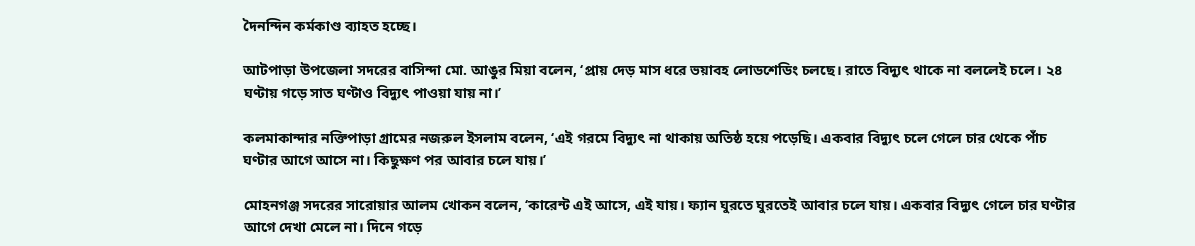দৈনন্দিন কর্মকাণ্ড ব্যাহত হচ্ছে।

আটপাড়া উপজেলা সদরের বাসিন্দা মো. আঙুর মিয়া বলেন, ‘প্রায় দেড় মাস ধরে ভয়াবহ লোডশেডিং চলছে। রাতে বিদ্যুৎ থাকে না বললেই চলে। ২৪ ঘণ্টায় গড়ে সাত ঘণ্টাও বিদ্যুৎ পাওয়া যায় না।’

কলমাকান্দার নক্তিপাড়া গ্রামের নজরুল ইসলাম বলেন, ‘এই গরমে বিদ্যুৎ না থাকায় অতিষ্ঠ হয়ে পড়েছি। একবার বিদ্যুৎ চলে গেলে চার থেকে পাঁচ ঘণ্টার আগে আসে না। কিছুক্ষণ পর আবার চলে যায়।’

মোহনগঞ্জ সদরের সারোয়ার আলম খোকন বলেন, ‘কারেন্ট এই আসে, এই যায়। ফ্যান ঘুরতে ঘুরতেই আবার চলে যায়। একবার বিদ্যুৎ গেলে চার ঘণ্টার আগে দেখা মেলে না। দিনে গড়ে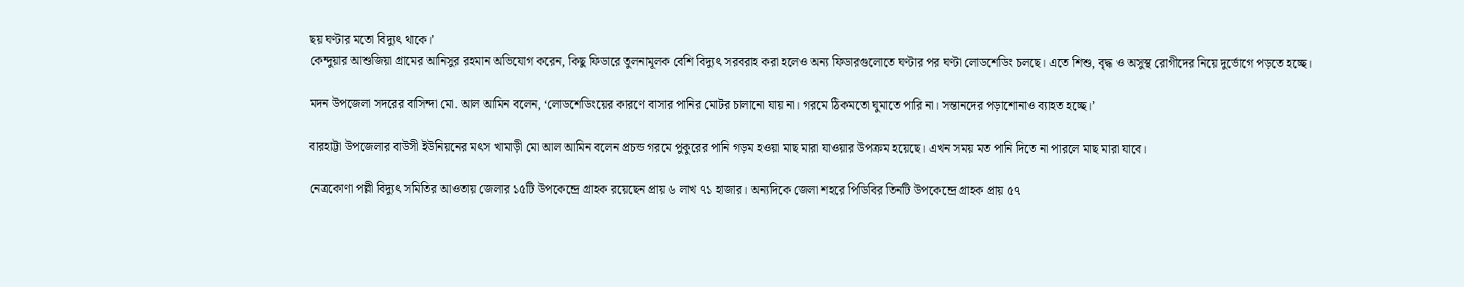ছয় ঘণ্টার মতো বিদ্যুৎ থাকে।’
কেন্দুয়ার আশুজিয়া গ্রামের আনিসুর রহমান অভিযোগ করেন, কিছু ফিডারে তুলনামূলক বেশি বিদ্যুৎ সরবরাহ করা হলেও অন্য ফিডারগুলোতে ঘণ্টার পর ঘণ্টা লোডশেডিং চলছে। এতে শিশু, বৃদ্ধ ও অসুস্থ রোগীদের নিয়ে দুর্ভোগে পড়তে হচ্ছে।

মদন উপজেলা সদরের বাসিন্দা মো. আল আমিন বলেন, ‘লোডশেডিংয়ের কারণে বাসার পানির মোটর চালানো যায় না। গরমে ঠিকমতো ঘুমাতে পারি না। সন্তানদের পড়াশোনাও ব্যাহত হচ্ছে।’

বারহাট্টা উপজেলার বাউসী ইউনিয়নের মৎস খামাড়ী মো আল আমিন বলেন প্রচন্ড গরমে পুকুরের পানি গড়ম হওয়া মাছ মারা যাওয়ার উপক্রম হয়েছে। এখন সময় মত পানি দিতে না পারলে মাছ মারা যাবে।

নেত্রকোণা পল্লী বিদ্যুৎ সমিতির আওতায় জেলার ১৫টি উপকেন্দ্রে গ্রাহক রয়েছেন প্রায় ৬ লাখ ৭১ হাজার। অন্যদিকে জেলা শহরে পিডিবির তিনটি উপকেন্দ্রে গ্রাহক প্রায় ৫৭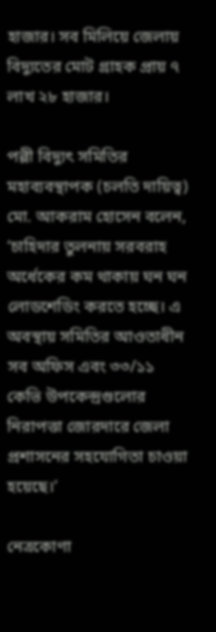হাজার। সব মিলিয়ে জেলায় বিদ্যুতের মোট গ্রাহক প্রায় ৭ লাখ ২৮ হাজার।

পল্লী বিদ্যুৎ সমিতির মহাব্যবস্থাপক (চলতি দায়িত্ব) মো. আকরাম হোসেন বলেন, ‘চাহিদার তুলনায় সরবরাহ অর্ধেকের কম থাকায় ঘন ঘন লোডশেডিং করতে হচ্ছে। এ অবস্থায় সমিতির আওতাধীন সব অফিস এবং ৩৩/১১ কেভি উপকেন্দ্রগুলোর নিরাপত্তা জোরদারে জেলা প্রশাসনের সহযোগিতা চাওয়া হয়েছে।’

নেত্রকোণা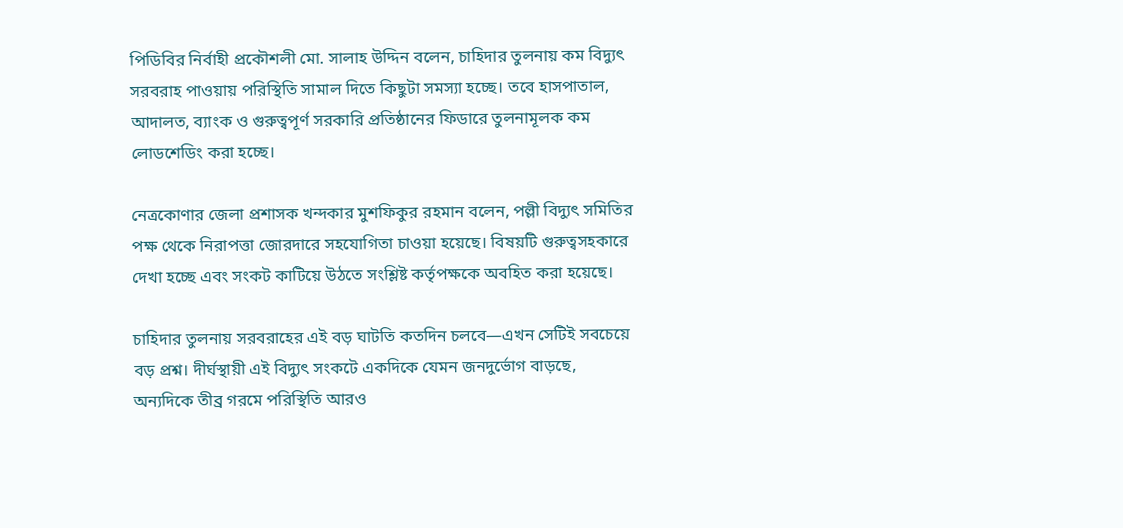পিডিবির নির্বাহী প্রকৌশলী মো. সালাহ উদ্দিন বলেন, চাহিদার তুলনায় কম বিদ্যুৎ সরবরাহ পাওয়ায় পরিস্থিতি সামাল দিতে কিছুটা সমস্যা হচ্ছে। তবে হাসপাতাল, আদালত, ব্যাংক ও গুরুত্বপূর্ণ সরকারি প্রতিষ্ঠানের ফিডারে তুলনামূলক কম লোডশেডিং করা হচ্ছে।

নেত্রকোণার জেলা প্রশাসক খন্দকার মুশফিকুর রহমান বলেন, পল্লী বিদ্যুৎ সমিতির পক্ষ থেকে নিরাপত্তা জোরদারে সহযোগিতা চাওয়া হয়েছে। বিষয়টি গুরুত্বসহকারে দেখা হচ্ছে এবং সংকট কাটিয়ে উঠতে সংশ্লিষ্ট কর্তৃপক্ষকে অবহিত করা হয়েছে।

চাহিদার তুলনায় সরবরাহের এই বড় ঘাটতি কতদিন চলবে—এখন সেটিই সবচেয়ে বড় প্রশ্ন। দীর্ঘস্থায়ী এই বিদ্যুৎ সংকটে একদিকে যেমন জনদুর্ভোগ বাড়ছে, অন্যদিকে তীব্র গরমে পরিস্থিতি আরও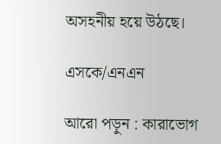অসহনীয় হয়ে উঠছে।

এসকে/এনএন

আরো পড়ুন : কারাভোগ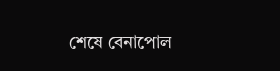শেষে বেনাপোল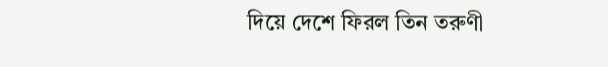দিয়ে দেশে ফিরল তিন তরুণী